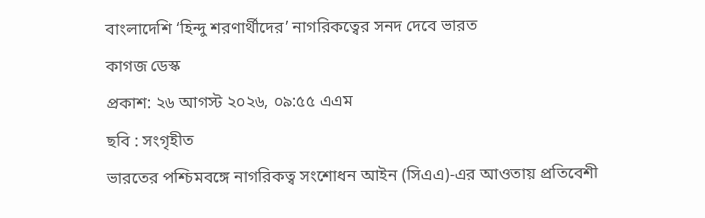বাংলাদেশি ‘হিন্দু শরণার্থীদের’ নাগরিকত্বের সনদ দেবে ভারত
কাগজ ডেস্ক
প্রকাশ: ২৬ আগস্ট ২০২৬, ০৯:৫৫ এএম
ছবি : সংগৃহীত
ভারতের পশ্চিমবঙ্গে নাগরিকত্ব সংশোধন আইন (সিএএ)-এর আওতায় প্রতিবেশী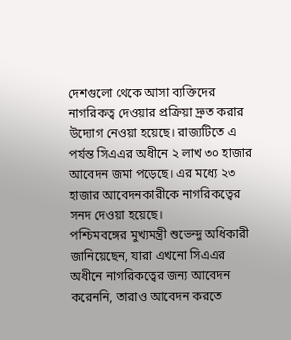দেশগুলো থেকে আসা ব্যক্তিদের নাগরিকত্ব দেওয়ার প্রক্রিয়া দ্রুত করার উদ্যোগ নেওয়া হয়েছে। রাজ্যটিতে এ পর্যন্ত সিএএর অধীনে ২ লাখ ৩০ হাজার আবেদন জমা পড়েছে। এর মধ্যে ২৩ হাজার আবেদনকারীকে নাগরিকত্বের সনদ দেওয়া হয়েছে।
পশ্চিমবঙ্গের মুখ্যমন্ত্রী শুভেন্দু অধিকারী জানিয়েছেন, যারা এখনো সিএএর অধীনে নাগরিকত্বের জন্য আবেদন করেননি, তারাও আবেদন করতে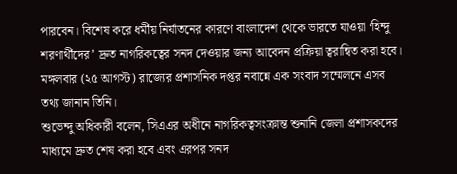পারবেন। বিশেষ করে ধর্মীয় নির্যাতনের কারণে বাংলাদেশ থেকে ভারতে যাওয়া ‘হিন্দু শরণার্থীদের’ দ্রুত নাগরিকত্বের সনদ দেওয়ার জন্য আবেদন প্রক্রিয়া ত্বরান্বিত করা হবে।
মঙ্গলবার (২৫ আগস্ট) রাজ্যের প্রশাসনিক দপ্তর নবান্নে এক সংবাদ সম্মেলনে এসব তথ্য জানান তিনি।
শুভেন্দু অধিকারী বলেন, সিএএর অধীনে নাগরিকত্বসংক্রান্ত শুনানি জেলা প্রশাসকদের মাধ্যমে দ্রুত শেষ করা হবে এবং এরপর সনদ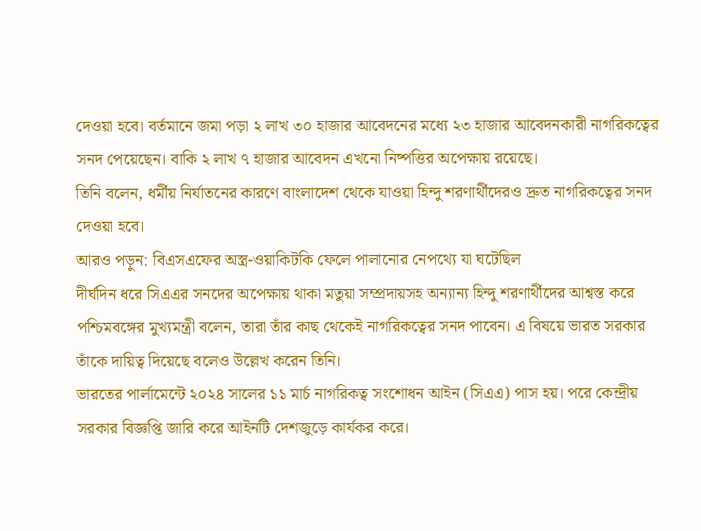দেওয়া হবে। বর্তমানে জমা পড়া ২ লাখ ৩০ হাজার আবেদনের মধ্যে ২৩ হাজার আবেদনকারী নাগরিকত্বের সনদ পেয়েছেন। বাকি ২ লাখ ৭ হাজার আবেদন এখনো নিষ্পত্তির অপেক্ষায় রয়েছে।
তিনি বলেন, ধর্মীয় নির্যাতনের কারণে বাংলাদেশ থেকে যাওয়া হিন্দু শরণার্থীদেরও দ্রুত নাগরিকত্বের সনদ দেওয়া হবে।
আরও পড়ুন: বিএসএফের অস্ত্র-ওয়াকিটকি ফেলে পালানোর নেপথ্যে যা ঘটেছিল
দীর্ঘদিন ধরে সিএএর সনদের অপেক্ষায় থাকা মতুয়া সম্প্রদায়সহ অন্যান্য হিন্দু শরণার্থীদের আশ্বস্ত করে পশ্চিমবঙ্গের মুখ্যমন্ত্রী বলেন, তারা তাঁর কাছ থেকেই নাগরিকত্বের সনদ পাবেন। এ বিষয়ে ভারত সরকার তাঁকে দায়িত্ব দিয়েছে বলেও উল্লেখ করেন তিনি।
ভারতের পার্লামেন্টে ২০২৪ সালের ১১ মার্চ নাগরিকত্ব সংশোধন আইন (সিএএ) পাস হয়। পরে কেন্দ্রীয় সরকার বিজ্ঞপ্তি জারি করে আইনটি দেশজুড়ে কার্যকর করে।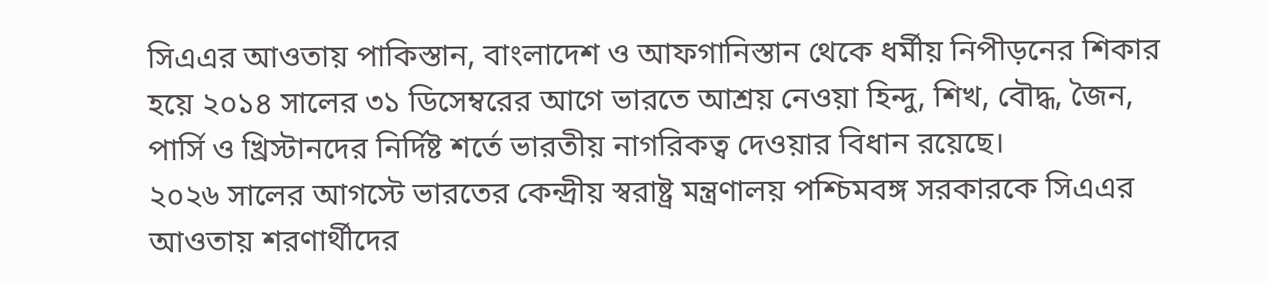সিএএর আওতায় পাকিস্তান, বাংলাদেশ ও আফগানিস্তান থেকে ধর্মীয় নিপীড়নের শিকার হয়ে ২০১৪ সালের ৩১ ডিসেম্বরের আগে ভারতে আশ্রয় নেওয়া হিন্দু, শিখ, বৌদ্ধ, জৈন, পার্সি ও খ্রিস্টানদের নির্দিষ্ট শর্তে ভারতীয় নাগরিকত্ব দেওয়ার বিধান রয়েছে।
২০২৬ সালের আগস্টে ভারতের কেন্দ্রীয় স্বরাষ্ট্র মন্ত্রণালয় পশ্চিমবঙ্গ সরকারকে সিএএর আওতায় শরণার্থীদের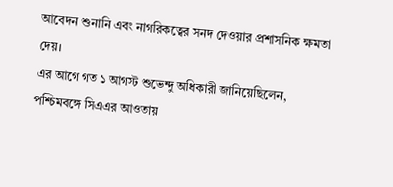আবেদন শুনানি এবং নাগরিকত্বের সনদ দেওয়ার প্রশাসনিক ক্ষমতা দেয়।
এর আগে গত ১ আগস্ট শুভেন্দু অধিকারী জানিয়েছিলেন, পশ্চিমবঙ্গে সিএএর আওতায়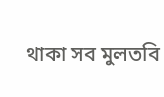থাকা সব মুলতবি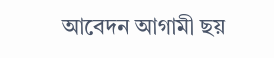আবেদন আগামী ছয়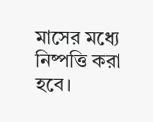মাসের মধ্যে নিষ্পত্তি করা হবে।